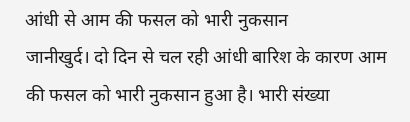आंधी से आम की फसल को भारी नुकसान
जानीखुर्द। दो दिन से चल रही आंधी बारिश के कारण आम की फसल को भारी नुकसान हुआ है। भारी संख्या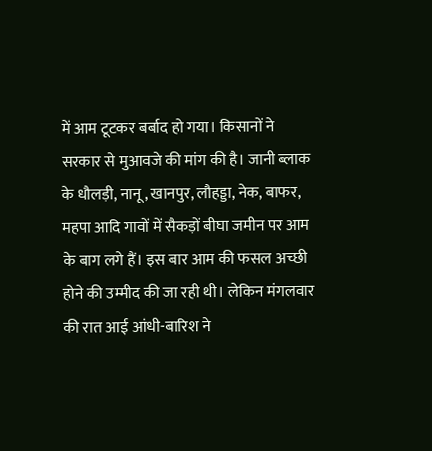में आम टूटकर बर्बाद हो गया। किसानों ने सरकार से मुआवजे की मांग की है। जानी ब्लाक के धौलड़ी, नानू, खानपुर, लौहड्डा, नेक, बाफर, महपा आदि गावों में सैकड़ों बीघा जमीन पर आम के बाग लगे हैं। इस बार आम की फसल अच्छी होने की उम्मीद की जा रही थी। लेकिन मंगलवार की रात आई आंधी-बारिश ने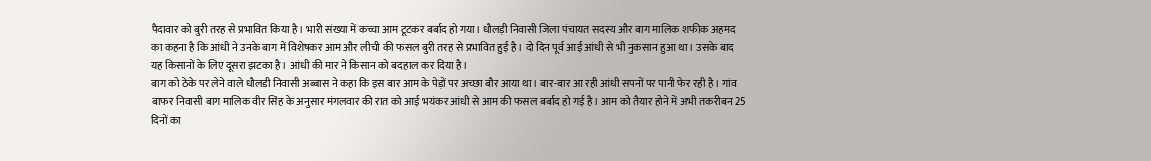पैदावार को बुरी तरह से प्रभावित किया है। भारी संख्या में कच्चा आम टूटकर बर्बाद हो गया। धौलड़ी निवासी जिला पंचायत सदस्य और बाग मालिक शफीक अहमद का कहना है कि आंधी ने उनके बाग में विशेषकर आम और लीची की फसल बुरी तरह से प्रभावित हुई है। दो दिन पूर्व आई आंधी से भी नुकसान हुआ था। उसके बाद यह किसानों के लिए दूसरा झटका है। आंधी की मार ने किसान को बदहाल कर दिया है।
बाग को ठेके पर लेने वाले धौलडी निवासी अब्बास ने कहा कि इस बार आम के पेड़ों पर अच्छा बौर आया था। बार-बार आ रही आंधी सपनों पर पानी फेर रही है। गांव बाफर निवासी बाग मालिक वीर सिंह के अनुसार मंगलवार की रात को आई भयंकर आंधी से आम की फसल बर्बाद हो गई है। आम को तैयार होने में अभी तकरीबन 25 दिनों का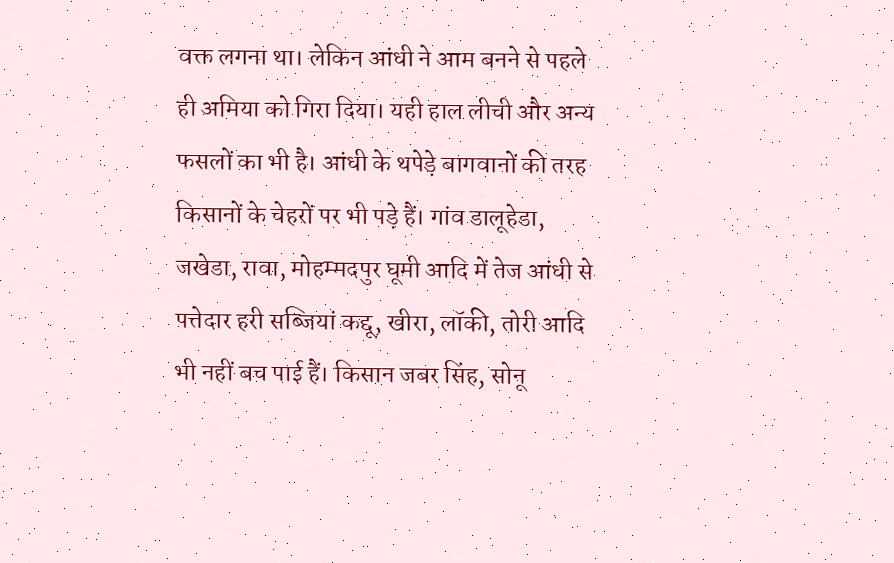वक्त लगना था। लेकिन आंधी ने आम बनने से पहले ही अमिया को गिरा दिया। यही हाल लीची और अन्य फसलों का भी है। आंधी के थपेड़े बागवानों की तरह किसानों के चेहरों पर भी पड़े हैं। गांव डालूहेडा, जखेडा, रावा, मोहम्मदपुर घूमी आदि में तेज आंधी से पत्तेदार हरी सब्जियां कद्दू, खीरा, लॉकी, तोरी आदि भी नहीं बच पाई हैं। किसान जबर सिंह, सोनू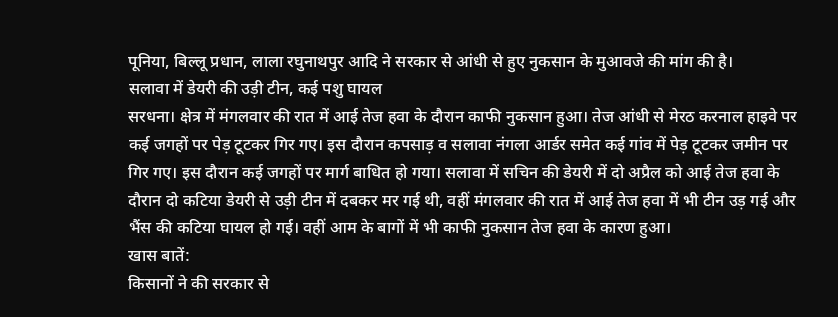पूनिया, बिल्लू प्रधान, लाला रघुनाथपुर आदि ने सरकार से आंधी से हुए नुकसान के मुआवजे की मांग की है।
सलावा में डेयरी की उड़ी टीन, कई पशु घायल
सरधना। क्षेत्र में मंगलवार की रात में आई तेज हवा के दौरान काफी नुकसान हुआ। तेज आंधी से मेरठ करनाल हाइवे पर कई जगहों पर पेड़ टूटकर गिर गए। इस दौरान कपसाड़ व सलावा नंगला आर्डर समेत कई गांव में पेड़ टूटकर जमीन पर गिर गए। इस दौरान कई जगहों पर मार्ग बाधित हो गया। सलावा में सचिन की डेयरी में दो अप्रैल को आई तेज हवा के दौरान दो कटिया डेयरी से उड़ी टीन में दबकर मर गई थी, वहीं मंगलवार की रात में आई तेज हवा में भी टीन उड़ गई और भैंस की कटिया घायल हो गई। वहीं आम के बागों में भी काफी नुकसान तेज हवा के कारण हुआ।
खास बातें:
किसानों ने की सरकार से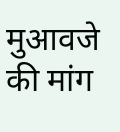मुआवजे की मांग